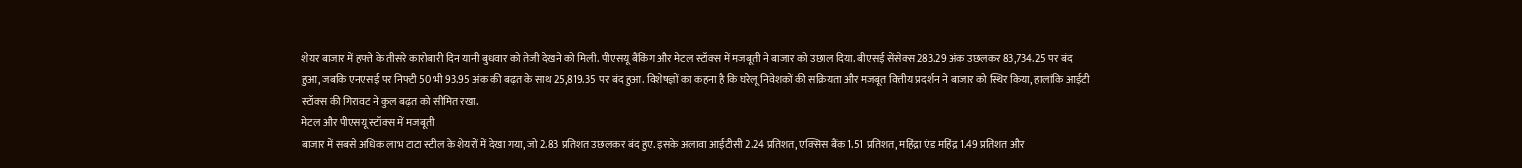शेयर बाजार में हफ्ते के तीसरे कारोबारी दिन यानी बुधवार को तेजी देखने को मिली. पीएसयू बैंकिंग और मेटल स्टॉक्स में मजबूती ने बाजार को उछाल दिया. बीएसई सेंसेक्स 283.29 अंक उछलकर 83,734.25 पर बंद हुआ, जबकि एनएसई पर निफ्टी 50 भी 93.95 अंक की बढ़त के साथ 25,819.35 पर बंद हुआ. विशेषज्ञों का कहना है कि घरेलू निवेशकों की सक्रियता और मजबूत वित्तीय प्रदर्शन ने बाजार को स्थिर किया, हालांकि आईटी स्टॉक्स की गिरावट ने कुल बढ़त को सीमित रखा.
मेटल और पीएसयू स्टॉक्स में मजबूती
बाजार में सबसे अधिक लाभ टाटा स्टील के शेयरों में देखा गया, जो 2.83 प्रतिशत उछलकर बंद हुए. इसके अलावा आईटीसी 2.24 प्रतिशत, एक्सिस बैंक 1.51 प्रतिशत, महिंद्रा एंड महिंद्र 1.49 प्रतिशत और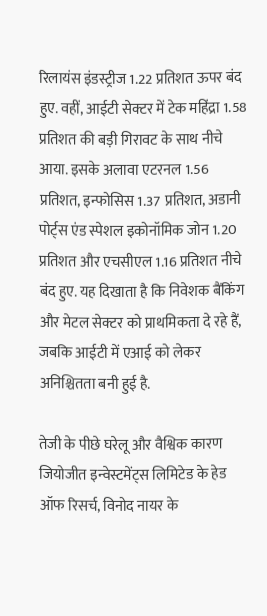रिलायंस इंडस्ट्रीज 1.22 प्रतिशत ऊपर बंद हुए. वहीं, आईटी सेक्टर में टेक महिंद्रा 1.58 प्रतिशत की बड़ी गिरावट के साथ नीचे आया. इसके अलावा एटरनल 1.56 प्रतिशत, इन्फोसिस 1.37 प्रतिशत, अडानी पोर्ट्स एंड स्पेशल इकोनॉमिक जोन 1.20 प्रतिशत और एचसीएल 1.16 प्रतिशत नीचे बंद हुए. यह दिखाता है कि निवेशक बैंकिंग और मेटल सेक्टर को प्राथमिकता दे रहे हैं, जबकि आईटी में एआई को लेकर अनिश्चितता बनी हुई है.

तेजी के पीछे घरेलू और वैश्विक कारण
जियोजीत इन्वेस्टमेंट्स लिमिटेड के हेड ऑफ रिसर्च, विनोद नायर के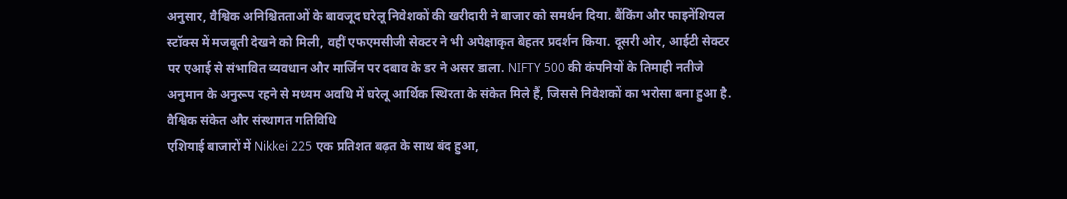अनुसार, वैश्विक अनिश्चितताओं के बावजूद घरेलू निवेशकों की खरीदारी ने बाजार को समर्थन दिया. बैंकिंग और फाइनेंशियल स्टॉक्स में मजबूती देखने को मिली, वहीं एफएमसीजी सेक्टर ने भी अपेक्षाकृत बेहतर प्रदर्शन किया. दूसरी ओर, आईटी सेक्टर पर एआई से संभावित व्यवधान और मार्जिन पर दबाव के डर ने असर डाला. NIFTY 500 की कंपनियों के तिमाही नतीजे अनुमान के अनुरूप रहने से मध्यम अवधि में घरेलू आर्थिक स्थिरता के संकेत मिले हैं, जिससे निवेशकों का भरोसा बना हुआ है.
वैश्विक संकेत और संस्थागत गतिविधि
एशियाई बाजारों में Nikkei 225 एक प्रतिशत बढ़त के साथ बंद हुआ,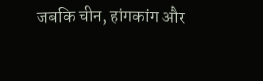जबकि चीन, हांगकांग और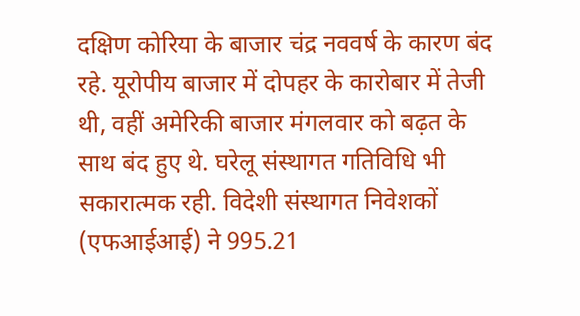दक्षिण कोरिया के बाजार चंद्र नववर्ष के कारण बंद रहे. यूरोपीय बाजार में दोपहर के कारोबार में तेजी थी, वहीं अमेरिकी बाजार मंगलवार को बढ़त के साथ बंद हुए थे. घरेलू संस्थागत गतिविधि भी सकारात्मक रही. विदेशी संस्थागत निवेशकों (एफआईआई) ने 995.21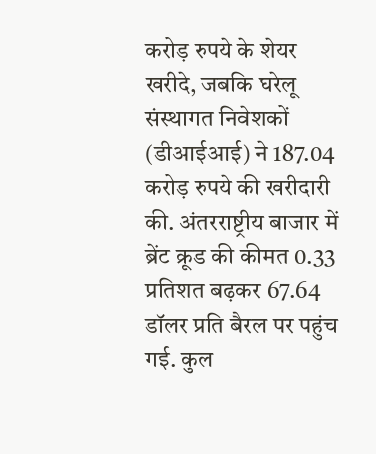करोड़ रुपये के शेयर खरीदे, जबकि घरेलू संस्थागत निवेशकों (डीआईआई) ने 187.04 करोड़ रुपये की खरीदारी की. अंतरराष्ट्रीय बाजार में ब्रेंट क्रूड की कीमत 0.33 प्रतिशत बढ़कर 67.64 डॉलर प्रति बैरल पर पहुंच गई. कुल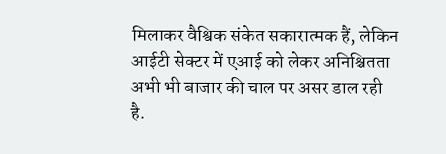मिलाकर वैश्विक संकेत सकारात्मक हैं, लेकिन आईटी सेक्टर में एआई को लेकर अनिश्चितता अभी भी बाजार की चाल पर असर डाल रही है.